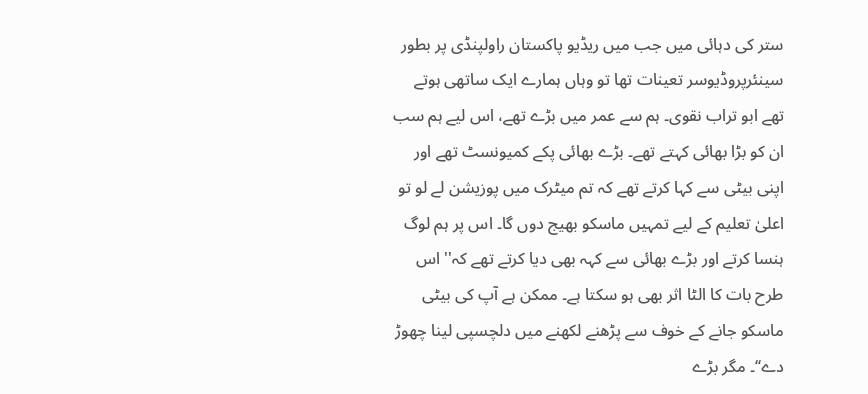ستر کی دہائی میں جب میں ریڈیو پاکستان راولپنڈی پر بطور سینئرپروڈیوسر تعینات تھا تو وہاں ہمارے ایک ساتھی ہوتے تھے ابو تراب نقوی۔ ہم سے عمر میں بڑے تھے، اس لیے ہم سب ان کو بڑا بھائی کہتے تھے۔ بڑے بھائی پکے کمیونسٹ تھے اور اپنی بیٹی سے کہا کرتے تھے کہ تم میٹرک میں پوزیشن لے لو تو اعلیٰ تعلیم کے لیے تمہیں ماسکو بھیج دوں گا۔ اس پر ہم لوگ ہنسا کرتے اور بڑے بھائی سے کہہ بھی دیا کرتے تھے کہ'' اس طرح بات کا الٹا اثر بھی ہو سکتا ہے۔ ممکن ہے آپ کی بیٹی ماسکو جانے کے خوف سے پڑھنے لکھنے میں دلچسپی لینا چھوڑ دے‘‘۔ مگر بڑے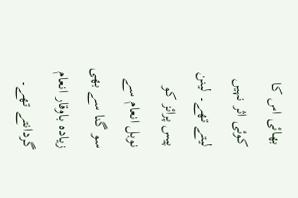بھائی اس کا کوئی اثر نہیں لیتے تھے۔ لینن پیس پرائز کو نوبل انعام سے سو گنا سے بھی زیادہ باوقار انعام گردانتے تھے۔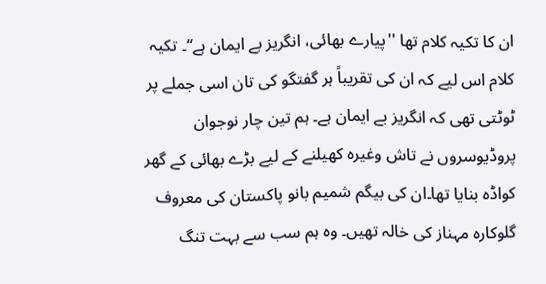ان کا تکیہ کلام تھا ''پیارے بھائی، انگریز بے ایمان ہے‘‘۔ تکیہ کلام اس لیے کہ ان کی تقریباً ہر گفتگو کی تان اسی جملے پر ٹوٹتی تھی کہ انگریز بے ایمان ہے۔ ہم تین چار نوجوان پروڈیوسروں نے تاش وغیرہ کھیلنے کے لیے بڑے بھائی کے گھر کواڈہ بنایا تھا۔ان کی بیگم شمیم بانو پاکستان کی معروف گلوکارہ مہناز کی خالہ تھیں۔ وہ ہم سب سے بہت تنگ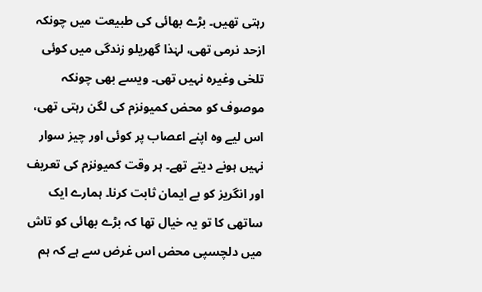رہتی تھیں۔ بڑے بھائی کی طبیعت میں چونکہ ازحد نرمی تھی، لہٰذا گھریلو زندگی میں کوئی تلخی وغیرہ نہیں تھی۔ ویسے بھی چونکہ موصوف کو محض کمیونزم کی لگن رہتی تھی، اس لیے وہ اپنے اعصاب پر کوئی اور چیز سوار نہیں ہونے دیتے تھے۔ ہر وقت کمیونزم کی تعریف اور انگریز کو بے ایمان ثابت کرنا۔ ہمارے ایک ساتھی کا تو یہ خیال تھا کہ بڑے بھائی کو تاش میں دلچسپی محض اس غرض سے ہے کہ ہم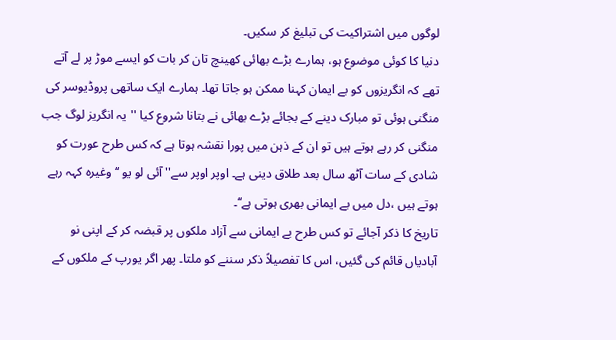لوگوں میں اشتراکیت کی تبلیغ کر سکیں۔
دنیا کا کوئی موضوع ہو، ہمارے بڑے بھائی کھینچ تان کر بات کو ایسے موڑ پر لے آتے تھے کہ انگریزوں کو بے ایمان کہنا ممکن ہو جاتا تھا۔ ہمارے ایک ساتھی پروڈیوسر کی منگنی ہوئی تو مبارک دینے کے بجائے بڑے بھائی نے بتانا شروع کیا ''یہ انگریز لوگ جب منگنی کر رہے ہوتے ہیں تو ان کے ذہن میں پورا نقشہ ہوتا ہے کہ کس طرح عورت کو شادی کے سات آٹھ سال بعد طلاق دینی ہے۔ اوپر اوپر سے'' آئی لو یو ‘‘ وغیرہ کہہ رہے ہوتے ہیں ،دل میں بے ایمانی بھری ہوتی ہے‘‘۔
تاریخ کا ذکر آجائے تو کس طرح بے ایمانی سے آزاد ملکوں پر قبضہ کر کے اپنی نو آبادیاں قائم کی گئیں، اس کا تفصیلاً ذکر سننے کو ملتا۔ پھر اگر یورپ کے ملکوں کے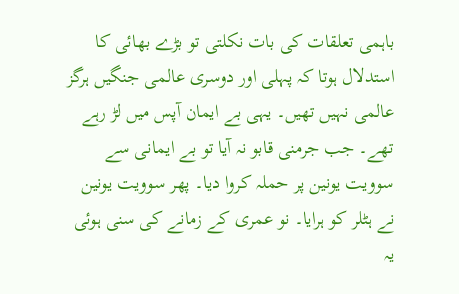باہمی تعلقات کی بات نکلتی تو بڑے بھائی کا استدلال ہوتا کہ پہلی اور دوسری عالمی جنگیں ہرگز عالمی نہیں تھیں۔ یہی بے ایمان آپس میں لڑ رہے تھے۔ جب جرمنی قابو نہ آیا تو بے ایمانی سے سوویت یونین پر حملہ کروا دیا۔ پھر سوویت یونین نے ہٹلر کو ہرایا۔ نو عمری کے زمانے کی سنی ہوئی یہ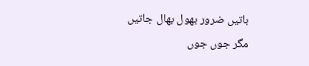باتیں ضرور بھول بھال جاتیں مگر جوں جوں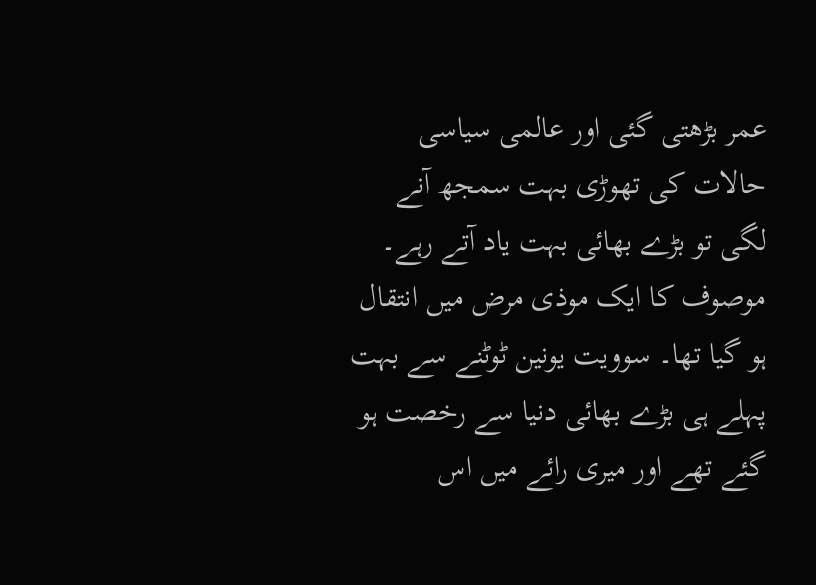عمر بڑھتی گئی اور عالمی سیاسی حالات کی تھوڑی بہت سمجھ آنے لگی تو بڑے بھائی بہت یاد آتے رہے۔ موصوف کا ایک موذی مرض میں انتقال ہو گیا تھا۔ سوویت یونین ٹوٹنے سے بہت پہلے ہی بڑے بھائی دنیا سے رخصت ہو گئے تھے اور میری رائے میں اس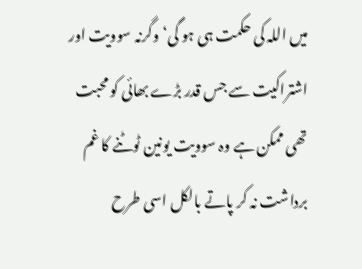میں اللہ کی حکمت ہی ہو گی‘ وگرنہ سوویت اور اشتراکیت سے جس قدر بڑے بھائی کو محبت تھی ممکن ہے وہ سوویت یونین ٹوٹنے کا غم برداشت نہ کر پاتے بالکل اسی طرح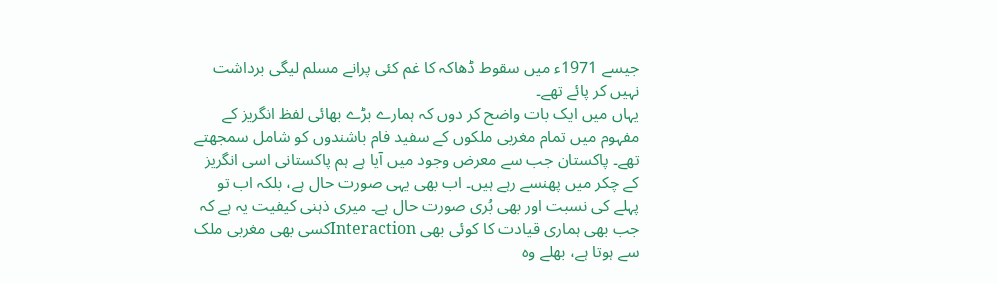جیسے 1971ء میں سقوط ڈھاکہ کا غم کئی پرانے مسلم لیگی برداشت نہیں کر پائے تھے۔
یہاں میں ایک بات واضح کر دوں کہ ہمارے بڑے بھائی لفظ انگریز کے مفہوم میں تمام مغربی ملکوں کے سفید فام باشندوں کو شامل سمجھتے تھے۔ پاکستان جب سے معرض وجود میں آیا ہے ہم پاکستانی اسی انگریز کے چکر میں پھنسے رہے ہیں۔ اب بھی یہی صورت حال ہے، بلکہ اب تو پہلے کی نسبت اور بھی بُری صورت حال ہے۔ میری ذہنی کیفیت یہ ہے کہ جب بھی ہماری قیادت کا کوئی بھی Interactionکسی بھی مغربی ملک سے ہوتا ہے، بھلے وہ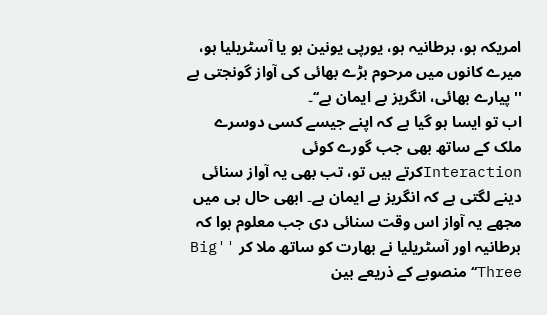امریکہ ہو، برطانیہ ہو، یورپی یونین ہو یا آسٹریلیا ہو، میرے کانوں میں مرحوم بڑے بھائی کی آواز گونجتی ہے ''پیارے بھائی، انگریز بے ایمان ہے‘‘۔
اب تو ایسا ہو گیا ہے کہ اپنے جیسے کسی دوسرے ملک کے ساتھ بھی جب گورے کوئی Interactionکرتے ہیں تو، تب بھی یہ آواز سنائی دینے لگتی ہے کہ انگریز بے ایمان ہے۔ ابھی حال ہی میں مجھے یہ آواز اس وقت سنائی دی جب معلوم ہوا کہ برطانیہ اور آسٹریلیا نے بھارت کو ساتھ ملا کر ''Big Three‘‘منصوبے کے ذریعے بین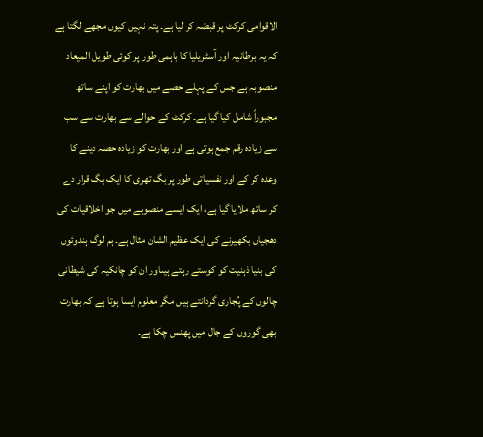الاقوامی کرکٹ پر قبضہ کر لیا ہے۔ پتہ نہیں کیوں مجھے لگتا ہے کہ یہ برطانیہ اور آسٹریلیا کا باہمی طور پر کوئی طویل المیعاد منصوبہ ہے جس کے پہلے حصے میں بھارت کو اپنے ساتھ مجبوراً شامل کیا گیا ہے۔ کرکٹ کے حوالے سے بھارت سے سب سے زیادہ رقم جمع ہوتی ہے اور بھارت کو زیادہ حصہ دینے کا وعدہ کر کے اور نفسیاتی طور پر بگ تھری کا ایک بگ قرار دے کر ساتھ ملایا گیا ہے، ایک ایسے منصوبے میں جو اخلاقیات کی دھجیاں بکھیرنے کی ایک عظیم الشان مثال ہے۔ ہم لوگ ہندوئوں کی بنیا ذہنیت کو کوستے رہتے ہیںاور ان کو چانکیہ کی شیطانی چالوں کے پُجاری گردانتے ہیں مگر معلوم ایسا ہوتا ہے کہ بھارت بھی گوروں کے جال میں پھنس چکا ہے۔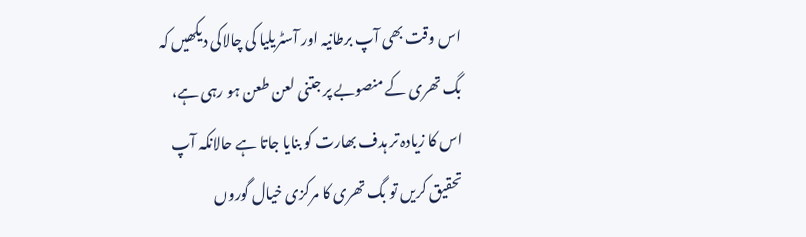اس وقت بھی آپ برطانیہ اور آسٹریلیا کی چالاکی دیکھیں کہ بگ تھری کے منصوبے پر جتنی لعن طعن ہو رہی ہے، اس کا زیادہ تر ہدف بھارت کو بنایا جاتا ہے حالانکہ آپ تحقیق کریں تو بگ تھری کا مرکزی خیال گوروں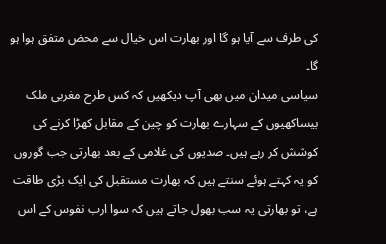کی طرف سے آیا ہو گا اور بھارت اس خیال سے محض متفق ہوا ہو گا۔
سیاسی میدان میں بھی آپ دیکھیں کہ کس طرح مغربی ملک بیساکھیوں کے سہارے بھارت کو چین کے مقابل کھڑا کرنے کی کوشش کر رہے ہیں۔ صدیوں کی غلامی کے بعد بھارتی جب گوروں کو یہ کہتے ہوئے سنتے ہیں کہ بھارت مستقبل کی ایک بڑی طاقت ہے، تو بھارتی یہ سب بھول جاتے ہیں کہ سوا ارب نفوس کے اس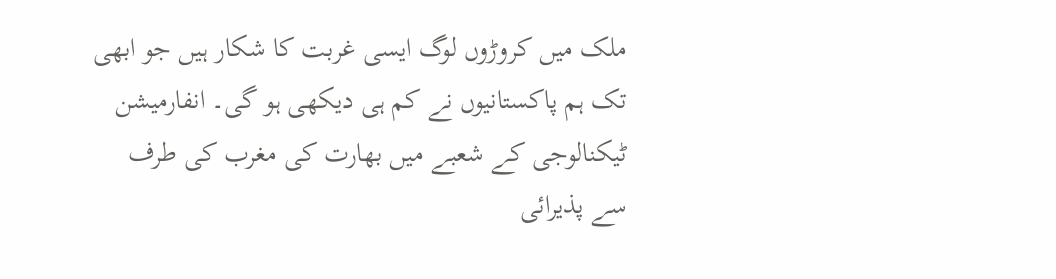ملک میں کروڑوں لوگ ایسی غربت کا شکار ہیں جو ابھی تک ہم پاکستانیوں نے کم ہی دیکھی ہو گی۔ انفارمیشن ٹیکنالوجی کے شعبے میں بھارت کی مغرب کی طرف سے پذیرائی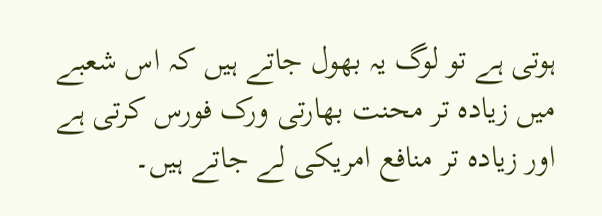ہوتی ہے تو لوگ یہ بھول جاتے ہیں کہ اس شعبے میں زیادہ تر محنت بھارتی ورک فورس کرتی ہے اور زیادہ تر منافع امریکی لے جاتے ہیں۔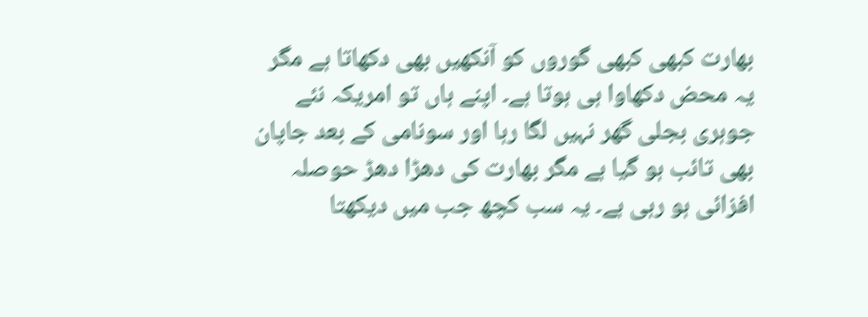بھارت کبھی کبھی گوروں کو آنکھیں بھی دکھاتا ہے مگر یہ محض دکھاوا ہی ہوتا ہے۔ اپنے ہاں تو امریکہ نئے جوہری بجلی گھر نہیں لگا رہا اور سونامی کے بعد جاپان بھی تائب ہو گیا ہے مگر بھارت کی دھڑا دھڑ حوصلہ افزائی ہو رہی ہے۔ یہ سب کچھ جب میں دیکھتا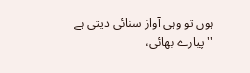ہوں تو وہی آواز سنائی دیتی ہے ''پیارے بھائی،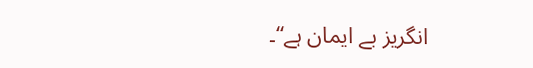انگریز بے ایمان ہے‘‘۔